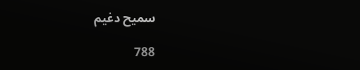سميح دغيم

788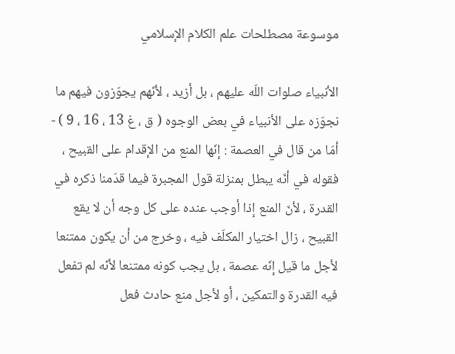موسوعة مصطلحات علم الكلام الإسلامي

الأنبياء صلوات اللّه عليهم ، بل أزيد ، لأنّهم يجوّزون فيهم ما نجوّزه على الأنبياء في بعض الوجوه ( ق ، غ 13 ، 16 ، 9 ) - أمّا من قال في العصمة : إنّها المنع من الإقدام على القبيح ، فقوله في أنّه يبطل بمنزلة قول المجبرة فيما قدّمنا ذكره في القدرة ، لأنّ المنع إذا أوجب عنده على كل وجه أن لا يقع القبيح ، زال اختيار المكلّف فيه ، وخرج من أن يكون ممتنعا لأجل ما قيل إنّه عصمة ، بل يجب كونه ممتنعا لأنّه لم تفعل فيه القدرة والتمكين ، أو لأجل منع حادث فعل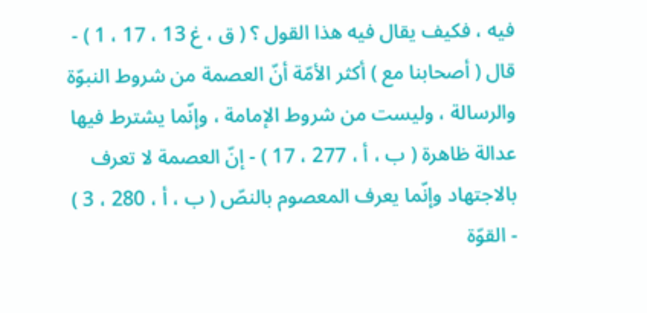فيه ، فكيف يقال فيه هذا القول ؟ ( ق ، غ 13 ، 17 ، 1 ) - قال ( أصحابنا مع ) أكثر الأمّة أنّ العصمة من شروط النبوّة والرسالة ، وليست من شروط الإمامة ، وإنّما يشترط فيها عدالة ظاهرة ( ب ، أ ، 277 ، 17 ) - إنّ العصمة لا تعرف بالاجتهاد وإنّما يعرف المعصوم بالنصّ ( ب ، أ ، 280 ، 3 ) - القوّة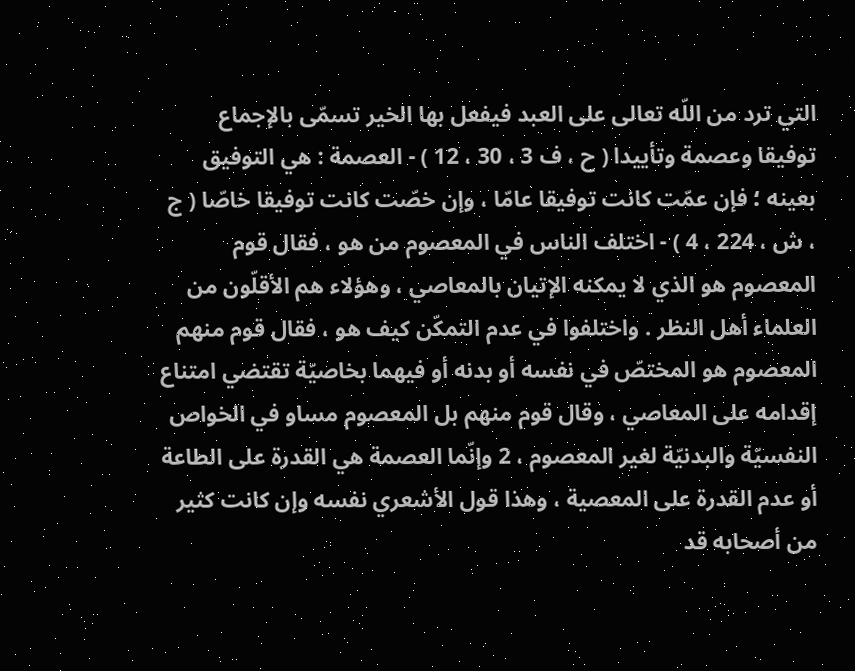التي ترد من اللّه تعالى على العبد فيفعل بها الخير تسمّى بالإجماع توفيقا وعصمة وتأييدا ( ح ، ف 3 ، 30 ، 12 ) - العصمة : هي التوفيق بعينه ؛ فإن عمّت كانت توفيقا عامّا ، وإن خصّت كانت توفيقا خاصّا ( ج ، ش ، 224 ، 4 ) - اختلف الناس في المعصوم من هو ، فقال قوم المعصوم هو الذي لا يمكنه الإتيان بالمعاصي ، وهؤلاء هم الأقلّون من العلماء أهل النظر . واختلفوا في عدم التمكّن كيف هو ، فقال قوم منهم المعصوم هو المختصّ في نفسه أو بدنه أو فيهما بخاصيّة تقتضي امتناع إقدامه على المعاصي ، وقال قوم منهم بل المعصوم مساو في الخواص النفسيّة والبدنيّة لغير المعصوم ، 2 وإنّما العصمة هي القدرة على الطاعة أو عدم القدرة على المعصية ، وهذا قول الأشعري نفسه وإن كانت كثير من أصحابه قد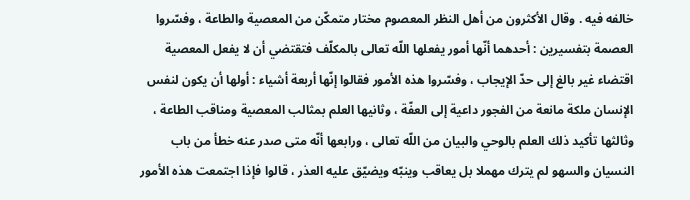خالفه فيه . وقال الأكثرون من أهل النظر المعصوم مختار متمكّن من المعصية والطاعة ، وفسّروا العصمة بتفسيرين : أحدهما أنّها أمور يفعلها اللّه تعالى بالمكلّف فتقتضي أن لا يفعل المعصية اقتضاء غير بالغ إلى حدّ الإيجاب ، وفسّروا هذه الأمور فقالوا إنّها أربعة أشياء : أولها أن يكون لنفس الإنسان ملكة مانعة من الفجور داعية إلى العفّة ، وثانيها العلم بمثالب المعصية ومناقب الطاعة ، وثالثها تأكيد ذلك العلم بالوحي والبيان من اللّه تعالى ، ورابعها أنّه متى صدر عنه خطأ من باب النسيان والسهو لم يترك مهملا بل يعاقب وينبّه ويضيّق عليه العذر ، قالوا فإذا اجتمعت هذه الأمور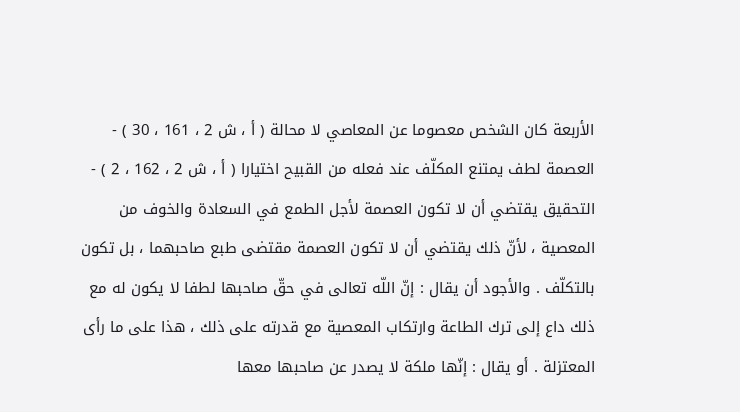الأربعة كان الشخص معصوما عن المعاصي لا محالة ( أ ، ش 2 ، 161 ، 30 ) - العصمة لطف يمتنع المكلّف عند فعله من القبيح اختيارا ( أ ، ش 2 ، 162 ، 2 ) - التحقيق يقتضي أن لا تكون العصمة لأجل الطمع في السعادة والخوف من المعصية ، لأنّ ذلك يقتضي أن لا تكون العصمة مقتضى طبع صاحبهما ، بل تكون بالتكلّف . والأجود أن يقال : إنّ اللّه تعالى في حقّ صاحبها لطفا لا يكون له مع ذلك داع إلى ترك الطاعة وارتكاب المعصية مع قدرته على ذلك ، هذا على ما رأى المعتزلة . أو يقال : إنّها ملكة لا يصدر عن صاحبها معها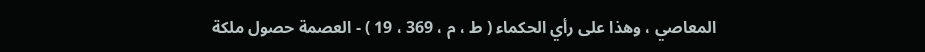المعاصي ، وهذا على رأي الحكماء ( ط ، م ، 369 ، 19 ) - العصمة حصول ملكة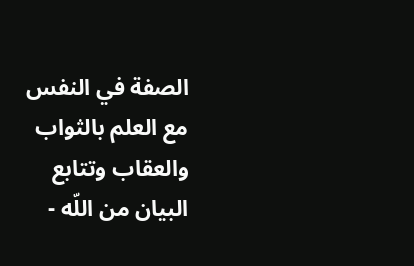الصفة في النفس مع العلم بالثواب والعقاب وتتابع البيان من اللّه -